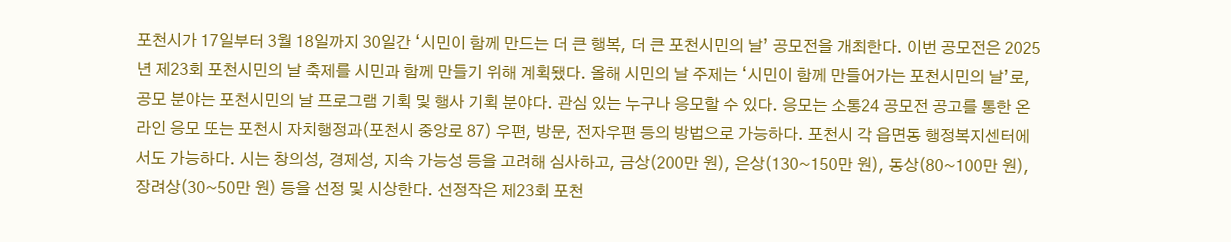포천시가 17일부터 3월 18일까지 30일간 ‘시민이 함께 만드는 더 큰 행복, 더 큰 포천시민의 날’ 공모전을 개최한다. 이번 공모전은 2025년 제23회 포천시민의 날 축제를 시민과 함께 만들기 위해 계획됐다. 올해 시민의 날 주제는 ‘시민이 함께 만들어가는 포천시민의 날’로, 공모 분야는 포천시민의 날 프로그램 기획 및 행사 기획 분야다. 관심 있는 누구나 응모할 수 있다. 응모는 소통24 공모전 공고를 통한 온라인 응모 또는 포천시 자치행정과(포천시 중앙로 87) 우편, 방문, 전자우편 등의 방법으로 가능하다. 포천시 각 읍면동 행정복지센터에서도 가능하다. 시는 창의성, 경제성, 지속 가능성 등을 고려해 심사하고, 금상(200만 원), 은상(130~150만 원), 동상(80~100만 원), 장려상(30~50만 원) 등을 선정 및 시상한다. 선정작은 제23회 포천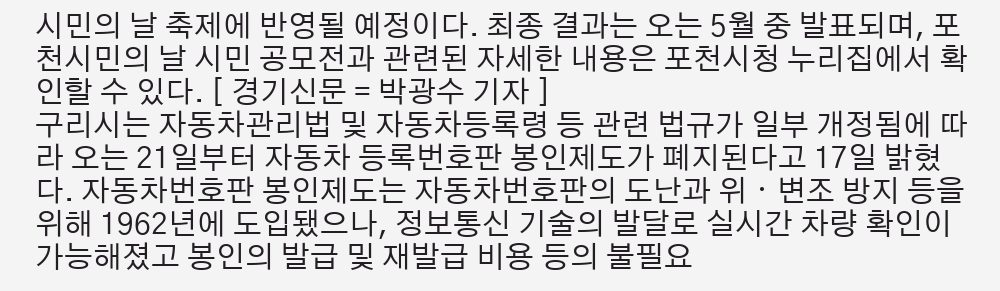시민의 날 축제에 반영될 예정이다. 최종 결과는 오는 5월 중 발표되며, 포천시민의 날 시민 공모전과 관련된 자세한 내용은 포천시청 누리집에서 확인할 수 있다. [ 경기신문 = 박광수 기자 ]
구리시는 자동차관리법 및 자동차등록령 등 관련 법규가 일부 개정됨에 따라 오는 21일부터 자동차 등록번호판 봉인제도가 폐지된다고 17일 밝혔다. 자동차번호판 봉인제도는 자동차번호판의 도난과 위ㆍ변조 방지 등을 위해 1962년에 도입됐으나, 정보통신 기술의 발달로 실시간 차량 확인이 가능해졌고 봉인의 발급 및 재발급 비용 등의 불필요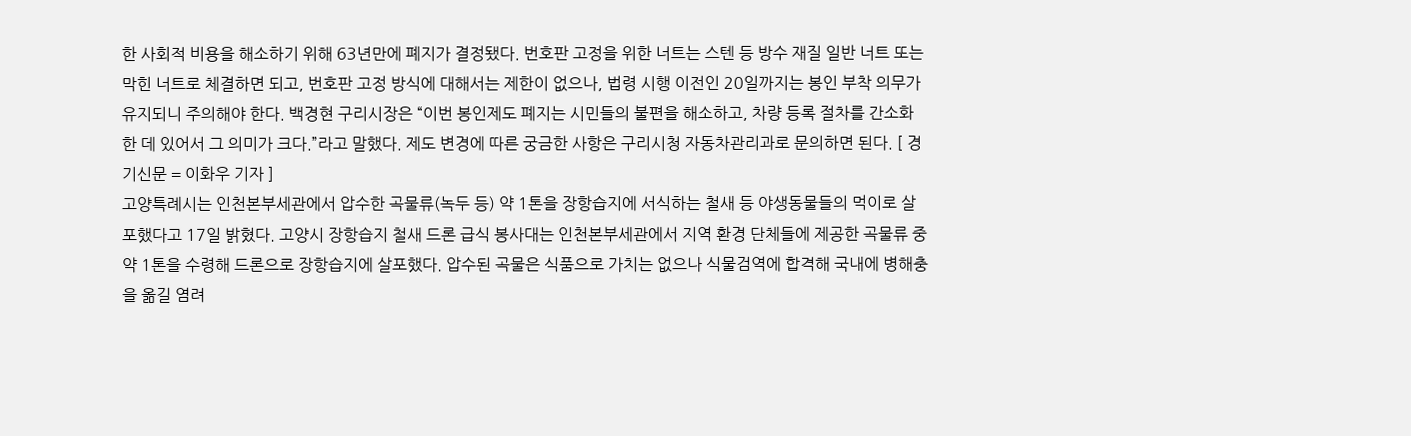한 사회적 비용을 해소하기 위해 63년만에 폐지가 결정됐다. 번호판 고정을 위한 너트는 스텐 등 방수 재질 일반 너트 또는 막힌 너트로 체결하면 되고, 번호판 고정 방식에 대해서는 제한이 없으나, 법령 시행 이전인 20일까지는 봉인 부착 의무가 유지되니 주의해야 한다. 백경현 구리시장은 “이번 봉인제도 폐지는 시민들의 불편을 해소하고, 차량 등록 절차를 간소화한 데 있어서 그 의미가 크다.”라고 말했다. 제도 변경에 따른 궁금한 사항은 구리시청 자동차관리과로 문의하면 된다. [ 경기신문 = 이화우 기자 ]
고양특례시는 인천본부세관에서 압수한 곡물류(녹두 등) 약 1톤을 장항습지에 서식하는 철새 등 야생동물들의 먹이로 살포했다고 17일 밝혔다. 고양시 장항습지 철새 드론 급식 봉사대는 인천본부세관에서 지역 환경 단체들에 제공한 곡물류 중 약 1톤을 수령해 드론으로 장항습지에 살포했다. 압수된 곡물은 식품으로 가치는 없으나 식물검역에 합격해 국내에 병해충을 옮길 염려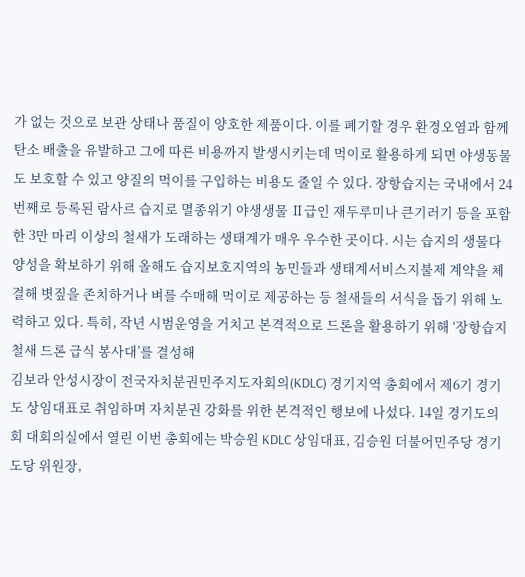가 없는 것으로 보관 상태나 품질이 양호한 제품이다. 이를 폐기할 경우 환경오염과 함께 탄소 배출을 유발하고 그에 따른 비용까지 발생시키는데 먹이로 활용하게 되면 야생동물도 보호할 수 있고 양질의 먹이를 구입하는 비용도 줄일 수 있다. 장항습지는 국내에서 24번째로 등록된 람사르 습지로 멸종위기 야생생물 Ⅱ급인 재두루미나 큰기러기 등을 포함한 3만 마리 이상의 철새가 도래하는 생태계가 매우 우수한 곳이다. 시는 습지의 생물다양성을 확보하기 위해 올해도 습지보호지역의 농민들과 생태계서비스지불제 계약을 체결해 볏짚을 존치하거나 벼를 수매해 먹이로 제공하는 등 철새들의 서식을 돕기 위해 노력하고 있다. 특히, 작년 시범운영을 거치고 본격적으로 드론을 활용하기 위해 ‘장항습지 철새 드론 급식 봉사대’를 결성해
김보라 안성시장이 전국자치분권민주지도자회의(KDLC) 경기지역 총회에서 제6기 경기도 상임대표로 취임하며 자치분권 강화를 위한 본격적인 행보에 나섰다. 14일 경기도의회 대회의실에서 열린 이번 총회에는 박승원 KDLC 상임대표, 김승원 더불어민주당 경기도당 위원장,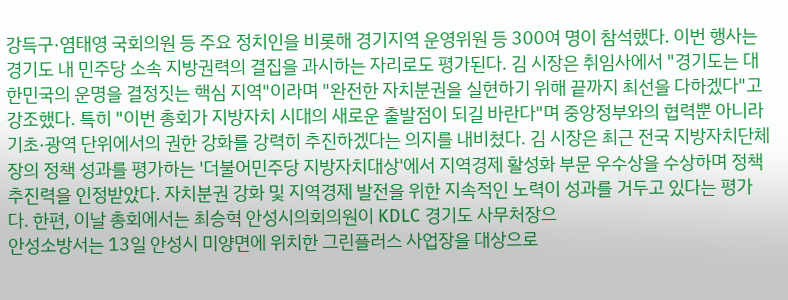강득구·염태영 국회의원 등 주요 정치인을 비롯해 경기지역 운영위원 등 300여 명이 참석했다. 이번 행사는 경기도 내 민주당 소속 지방권력의 결집을 과시하는 자리로도 평가된다. 김 시장은 취임사에서 "경기도는 대한민국의 운명을 결정짓는 핵심 지역"이라며 "완전한 자치분권을 실현하기 위해 끝까지 최선을 다하겠다"고 강조했다. 특히 "이번 총회가 지방자치 시대의 새로운 출발점이 되길 바란다"며 중앙정부와의 협력뿐 아니라 기초·광역 단위에서의 권한 강화를 강력히 추진하겠다는 의지를 내비쳤다. 김 시장은 최근 전국 지방자치단체장의 정책 성과를 평가하는 '더불어민주당 지방자치대상'에서 지역경제 활성화 부문 우수상을 수상하며 정책 추진력을 인정받았다. 자치분권 강화 및 지역경제 발전을 위한 지속적인 노력이 성과를 거두고 있다는 평가다. 한편, 이날 총회에서는 최승혁 안성시의회의원이 KDLC 경기도 사무처장으
안성소방서는 13일 안성시 미양면에 위치한 그린플러스 사업장을 대상으로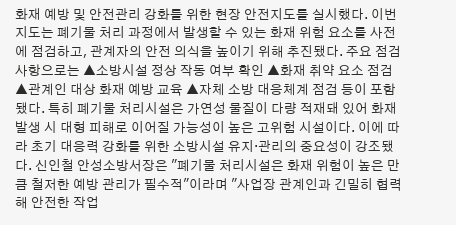화재 예방 및 안전관리 강화를 위한 현장 안전지도를 실시했다. 이번 지도는 폐기물 처리 과정에서 발생할 수 있는 화재 위험 요소를 사전에 점검하고, 관계자의 안전 의식을 높이기 위해 추진됐다. 주요 점검 사항으로는 ▲소방시설 정상 작동 여부 확인 ▲화재 취약 요소 점검 ▲관계인 대상 화재 예방 교육 ▲자체 소방 대응체계 점검 등이 포함됐다. 특히 폐기물 처리시설은 가연성 물질이 다량 적재돼 있어 화재 발생 시 대형 피해로 이어질 가능성이 높은 고위험 시설이다. 이에 따라 초기 대응력 강화를 위한 소방시설 유지·관리의 중요성이 강조됐다. 신인철 안성소방서장은 "폐기물 처리시설은 화재 위험이 높은 만큼 철저한 예방 관리가 필수적"이라며 "사업장 관계인과 긴밀히 협력해 안전한 작업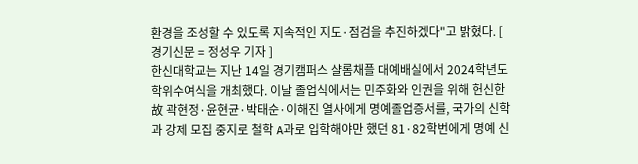환경을 조성할 수 있도록 지속적인 지도·점검을 추진하겠다"고 밝혔다. [ 경기신문 = 정성우 기자 ]
한신대학교는 지난 14일 경기캠퍼스 샬롬채플 대예배실에서 2024학년도 학위수여식을 개최했다. 이날 졸업식에서는 민주화와 인권을 위해 헌신한 故 곽현정·윤현균·박태순·이해진 열사에게 명예졸업증서를, 국가의 신학과 강제 모집 중지로 철학 A과로 입학해야만 했던 81·82학번에게 명예 신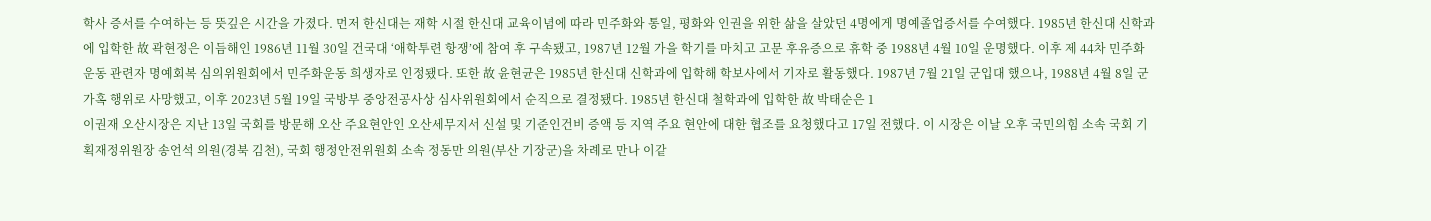학사 증서를 수여하는 등 뜻깊은 시간을 가졌다. 먼저 한신대는 재학 시절 한신대 교육이념에 따라 민주화와 통일, 평화와 인권을 위한 삶을 살았던 4명에게 명예졸업증서를 수여했다. 1985년 한신대 신학과에 입학한 故 곽현정은 이듬해인 1986년 11월 30일 건국대 ‘애학투련 항쟁’에 참여 후 구속됐고, 1987년 12월 가을 학기를 마치고 고문 후유증으로 휴학 중 1988년 4월 10일 운명했다. 이후 제 44차 민주화운동 관련자 명예회복 심의위원회에서 민주화운동 희생자로 인정됐다. 또한 故 윤현균은 1985년 한신대 신학과에 입학해 학보사에서 기자로 활동했다. 1987년 7월 21일 군입대 했으나, 1988년 4월 8일 군 가혹 행위로 사망했고, 이후 2023년 5월 19일 국방부 중앙전공사상 심사위원회에서 순직으로 결정됐다. 1985년 한신대 철학과에 입학한 故 박태순은 1
이권재 오산시장은 지난 13일 국회를 방문해 오산 주요현안인 오산세무지서 신설 및 기준인건비 증액 등 지역 주요 현안에 대한 협조를 요청했다고 17일 전했다. 이 시장은 이날 오후 국민의힘 소속 국회 기획재정위원장 송언석 의원(경북 김천), 국회 행정안전위원회 소속 정동만 의원(부산 기장군)을 차례로 만나 이같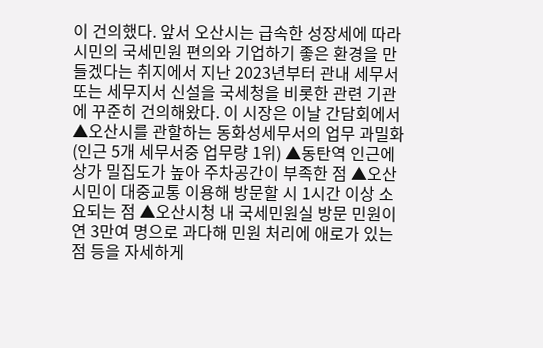이 건의했다. 앞서 오산시는 급속한 성장세에 따라 시민의 국세민원 편의와 기업하기 좋은 환경을 만들겠다는 취지에서 지난 2023년부터 관내 세무서 또는 세무지서 신설을 국세청을 비롯한 관련 기관에 꾸준히 건의해왔다. 이 시장은 이날 간담회에서 ▲오산시를 관할하는 동화성세무서의 업무 과밀화(인근 5개 세무서중 업무량 1위) ▲동탄역 인근에 상가 밀집도가 높아 주차공간이 부족한 점 ▲오산시민이 대중교통 이용해 방문할 시 1시간 이상 소요되는 점 ▲오산시청 내 국세민원실 방문 민원이 연 3만여 명으로 과다해 민원 처리에 애로가 있는 점 등을 자세하게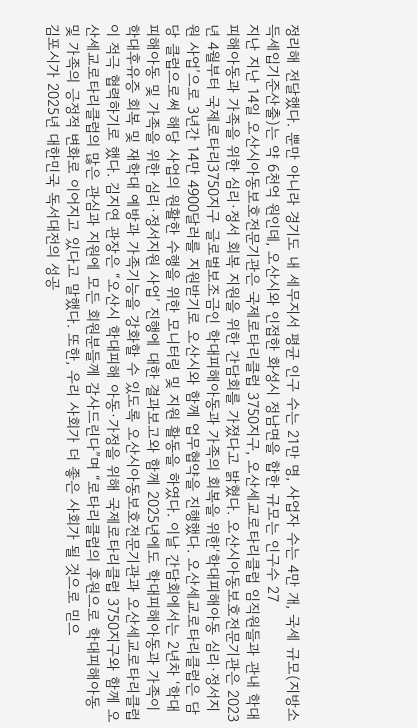정리해 전달했다. 뿐만 아니라 경기도 내 세무지서 평균 인구 수는 21만 명, 사업자 수는 4만 개, 국세 규모(지방소득세입기준산출)는 약 6천억 원인데, 오산시와 인접한 화성시 정남면을 합한 규모는 인구수 27
지난 지난 14일 오산시아동보호전문기관은 국제로타리클럽 3750지구, 오산세교로타리클럽 임직원들과 관내 학대피해아동과 가족을 위한 심리·정서 회복 지원을 위한 간담회를 가졌다고 밝혔다. 오산시아동보호전문기관은 2023년 4월부터 국제로타리3750지구 글로벌보조금인 학대피해아동과 가족의 회복을 위한‘학대피해아동 심리·정서지원 사업’으로 3년간 14만 4900달러를 지원받기로 오산시와 함께 업무협약을 진행했다. 오산세교로타리클럽은 담당 클럽으로써 해당 사업의 원활한 수행을 위한 모니터링 및 지원 활동을 하였다. 이날 간담회에서는 2년차 ‘학대피해아동 및 가족을 위한 심리·정서지원 사업’ 진행에 대한 결과보고와 함께 2025년에도 학대피해아동과 가족이 학대후유증 회복 및 재학대 예방과 가족기능을 강화할 수 있도록 오산시아동보호전문기관과 오산세교로타리클럽이 적극 협력하기로 했다. 김지연 관장은 “오산시 학대피해 아동·가정을 위해 국제로타리클럽 3750지구와 함께 오산세교로타리클럽의 많은 관심과 지원에 모든 회원분들께 감사드린다”며 “로타리클럽의 후원으로 학대피해아동 및 가족의 긍정적 변화로 이어지고 있다고 말했다. 또한, 우리 사회가 더 좋은 사회가 될 것으로 믿으
김포시가 2025년 대한민국 독서대전의 성공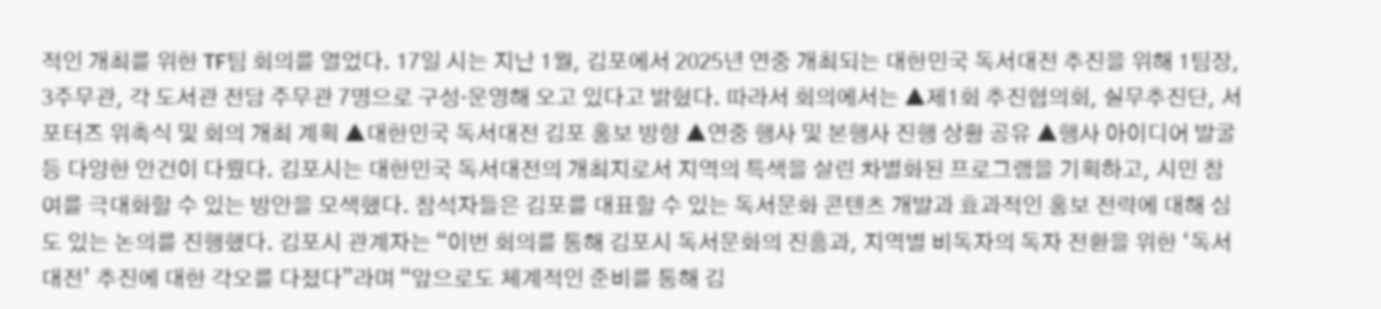적인 개최를 위한 TF팀 회의를 열었다. 17일 시는 지난 1월, 김포에서 2025년 연중 개최되는 대한민국 독서대전 추진을 위해 1팀장, 3주무관, 각 도서관 전담 주무관 7명으로 구성·운영해 오고 있다고 밝혔다. 따라서 회의에서는 ▲제1회 추진협의회, 실무추진단, 서포터즈 위촉식 및 회의 개최 계획 ▲대한민국 독서대전 김포 홍보 방향 ▲연중 행사 및 본행사 진행 상황 공유 ▲행사 아이디어 발굴 등 다양한 안건이 다뤘다. 김포시는 대한민국 독서대전의 개최지로서 지역의 특색을 살린 차별화된 프로그램을 기획하고, 시민 참여를 극대화할 수 있는 방안을 모색했다. 참석자들은 김포를 대표할 수 있는 독서문화 콘텐츠 개발과 효과적인 홍보 전략에 대해 심도 있는 논의를 진행했다. 김포시 관계자는 “이번 회의를 통해 김포시 독서문화의 진흥과, 지역별 비독자의 독자 전환을 위한 ‘독서대전’ 추진에 대한 각오를 다졌다”라며 “앞으로도 체계적인 준비를 통해 김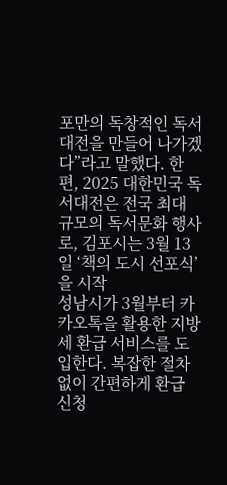포만의 독창적인 독서대전을 만들어 나가겠다”라고 말했다. 한편, 2025 대한민국 독서대전은 전국 최대 규모의 독서문화 행사로, 김포시는 3월 13일 ‘책의 도시 선포식’을 시작
성남시가 3월부터 카카오톡을 활용한 지방세 환급 서비스를 도입한다. 복잡한 절차 없이 간편하게 환급 신청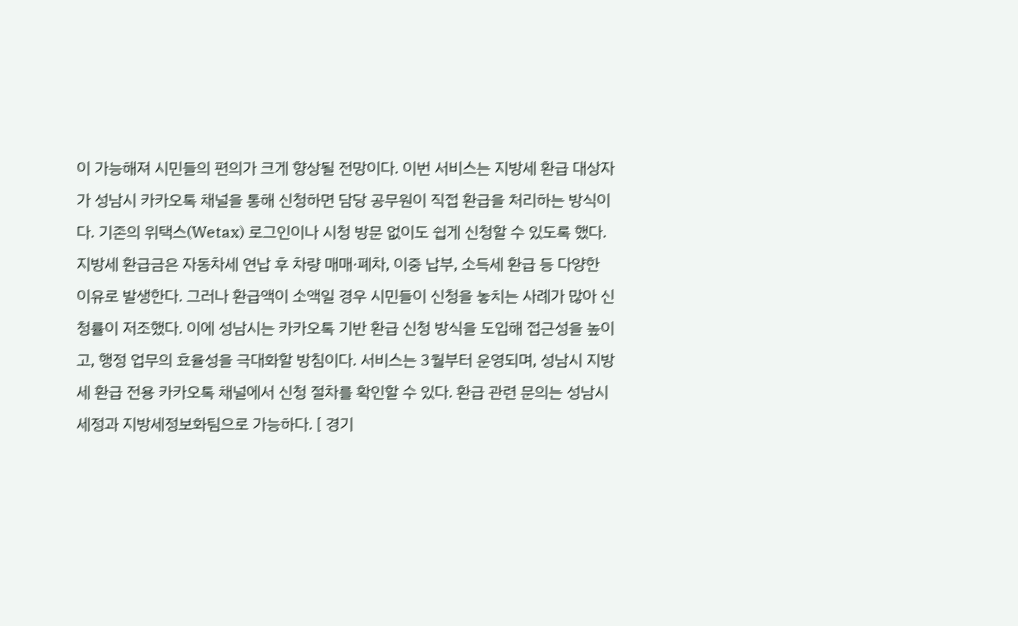이 가능해져 시민들의 편의가 크게 향상될 전망이다. 이번 서비스는 지방세 환급 대상자가 성남시 카카오톡 채널을 통해 신청하면 담당 공무원이 직접 환급을 처리하는 방식이다. 기존의 위택스(Wetax) 로그인이나 시청 방문 없이도 쉽게 신청할 수 있도록 했다. 지방세 환급금은 자동차세 연납 후 차량 매매·폐차, 이중 납부, 소득세 환급 등 다양한 이유로 발생한다. 그러나 환급액이 소액일 경우 시민들이 신청을 놓치는 사례가 많아 신청률이 저조했다. 이에 성남시는 카카오톡 기반 환급 신청 방식을 도입해 접근성을 높이고, 행정 업무의 효율성을 극대화할 방침이다. 서비스는 3월부터 운영되며, 성남시 지방세 환급 전용 카카오톡 채널에서 신청 절차를 확인할 수 있다. 환급 관련 문의는 성남시 세정과 지방세정보화팀으로 가능하다. [ 경기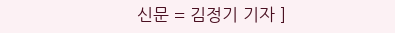신문 = 김정기 기자 ]